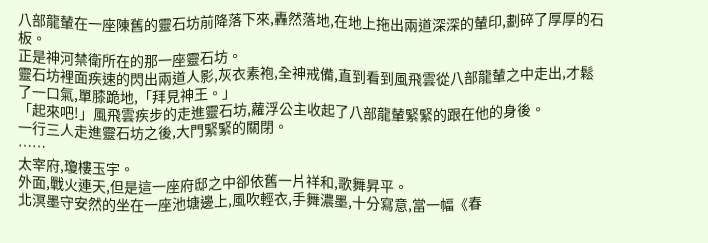八部龍輦在一座陳舊的靈石坊前降落下來,轟然落地,在地上拖出兩道深深的輦印,劃碎了厚厚的石板。
正是神河禁衛所在的那一座靈石坊。
靈石坊裡面疾速的閃出兩道人影,灰衣素袍,全神戒備,直到看到風飛雲從八部龍輦之中走出,才鬆了一口氣,單膝跪地,「拜見神王。」
「起來吧!」風飛雲疾步的走進靈石坊,蘿浮公主收起了八部龍輦緊緊的跟在他的身後。
一行三人走進靈石坊之後,大門緊緊的關閉。
……
太宰府,瓊樓玉宇。
外面,戰火連天,但是這一座府邸之中卻依舊一片祥和,歌舞昇平。
北溟墨守安然的坐在一座池塘邊上,風吹輕衣,手舞濃墨,十分寫意,當一幅《春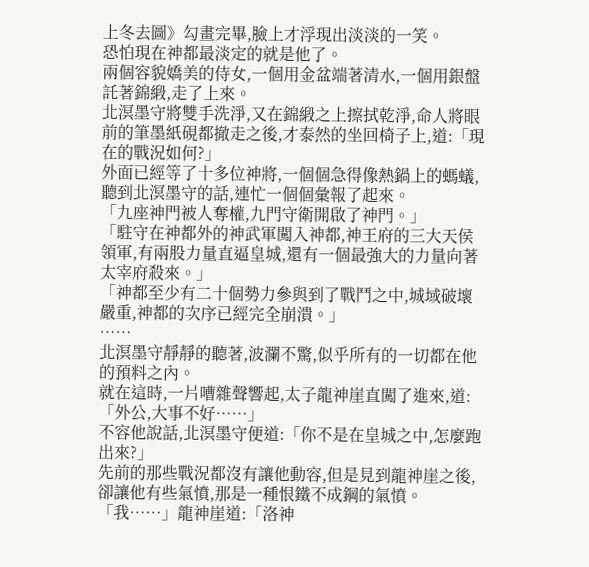上冬去圖》勾畫完畢,臉上才浮現出淡淡的一笑。
恐怕現在神都最淡定的就是他了。
兩個容貌嬌美的侍女,一個用金盆端著清水,一個用銀盤託著錦緞,走了上來。
北溟墨守將雙手洗淨,又在錦緞之上擦拭乾淨,命人將眼前的筆墨紙硯都撤走之後,才泰然的坐回椅子上,道:「現在的戰況如何?」
外面已經等了十多位神將,一個個急得像熱鍋上的螞蟻,聽到北溟墨守的話,連忙一個個彙報了起來。
「九座神門被人奪權,九門守衛開啟了神門。」
「駐守在神都外的神武軍闖入神都,神王府的三大天侯領軍,有兩股力量直逼皇城,還有一個最強大的力量向著太宰府殺來。」
「神都至少有二十個勢力參與到了戰鬥之中,城域破壞嚴重,神都的次序已經完全崩潰。」
……
北溟墨守靜靜的聽著,波瀾不驚,似乎所有的一切都在他的預料之內。
就在這時,一片嘈雜聲響起,太子龍神崖直闖了進來,道:「外公,大事不好……」
不容他說話,北溟墨守便道:「你不是在皇城之中,怎麼跑出來?」
先前的那些戰況都沒有讓他動容,但是見到龍神崖之後,卻讓他有些氣憤,那是一種恨鐵不成鋼的氣憤。
「我……」龍神崖道:「洛神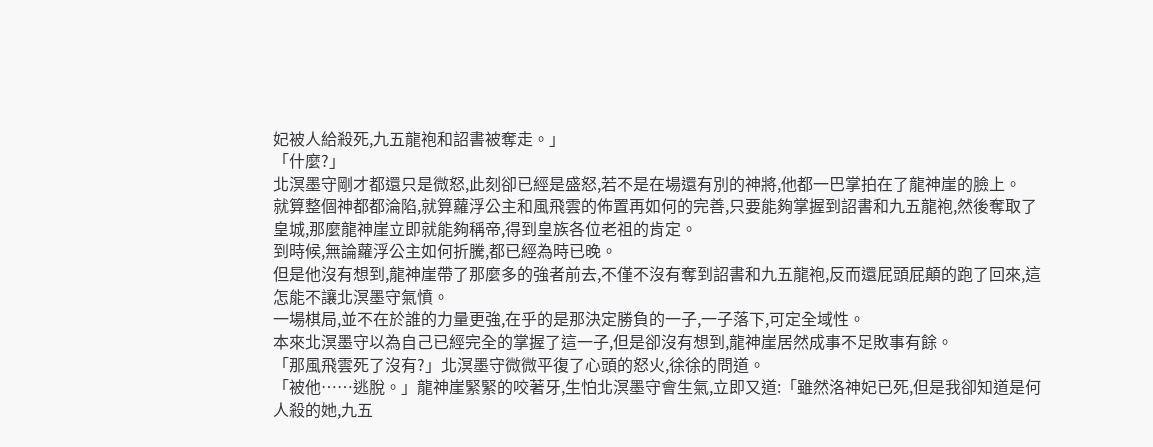妃被人給殺死,九五龍袍和詔書被奪走。」
「什麼?」
北溟墨守剛才都還只是微怒,此刻卻已經是盛怒,若不是在場還有別的神將,他都一巴掌拍在了龍神崖的臉上。
就算整個神都都淪陷,就算蘿浮公主和風飛雲的佈置再如何的完善,只要能夠掌握到詔書和九五龍袍,然後奪取了皇城,那麼龍神崖立即就能夠稱帝,得到皇族各位老祖的肯定。
到時候,無論蘿浮公主如何折騰,都已經為時已晚。
但是他沒有想到,龍神崖帶了那麼多的強者前去,不僅不沒有奪到詔書和九五龍袍,反而還屁頭屁顛的跑了回來,這怎能不讓北溟墨守氣憤。
一場棋局,並不在於誰的力量更強,在乎的是那決定勝負的一子,一子落下,可定全域性。
本來北溟墨守以為自己已經完全的掌握了這一子,但是卻沒有想到,龍神崖居然成事不足敗事有餘。
「那風飛雲死了沒有?」北溟墨守微微平復了心頭的怒火,徐徐的問道。
「被他……逃脫。」龍神崖緊緊的咬著牙,生怕北溟墨守會生氣,立即又道:「雖然洛神妃已死,但是我卻知道是何人殺的她,九五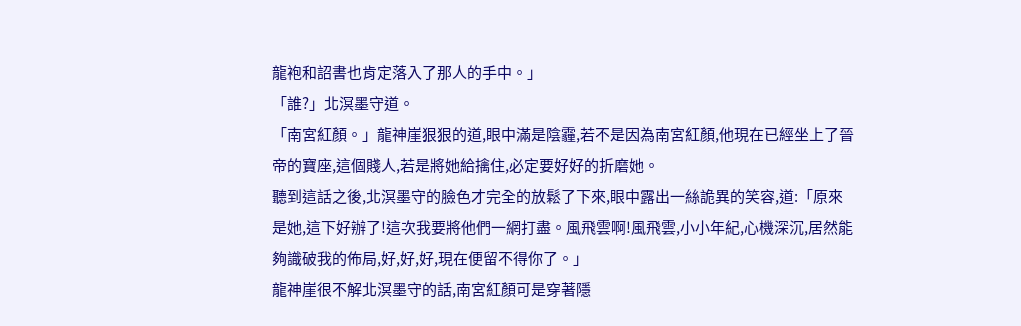龍袍和詔書也肯定落入了那人的手中。」
「誰?」北溟墨守道。
「南宮紅顏。」龍神崖狠狠的道,眼中滿是陰霾,若不是因為南宮紅顏,他現在已經坐上了晉帝的寶座,這個賤人,若是將她給擒住,必定要好好的折磨她。
聽到這話之後,北溟墨守的臉色才完全的放鬆了下來,眼中露出一絲詭異的笑容,道:「原來是她,這下好辦了!這次我要將他們一網打盡。風飛雲啊!風飛雲,小小年紀,心機深沉,居然能夠識破我的佈局,好,好,好,現在便留不得你了。」
龍神崖很不解北溟墨守的話,南宮紅顏可是穿著隱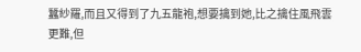蠶紗羅,而且又得到了九五龍袍,想要擒到她,比之擒住風飛雲更難,但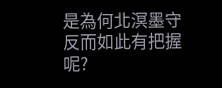是為何北溟墨守反而如此有把握呢?